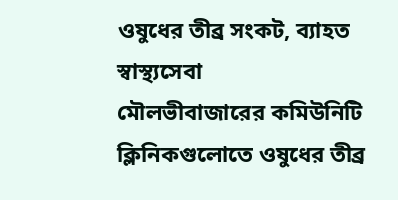ওষুধের তীব্র সংকট, ব্যাহত স্বাস্থ্যসেবা
মৌলভীবাজারের কমিউনিটি ক্লিনিকগুলোতে ওষুধের তীব্র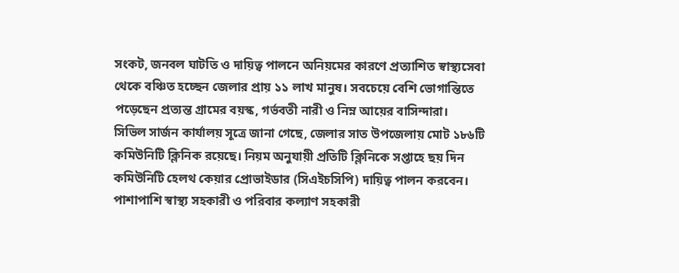সংকট, জনবল ঘাটতি ও দায়িত্ব পালনে অনিয়মের কারণে প্রত্যাশিত স্বাস্থ্যসেবা থেকে বঞ্চিত হচ্ছেন জেলার প্রায় ১১ লাখ মানুষ। সবচেয়ে বেশি ভোগান্তিতে পড়েছেন প্রত্যন্ত গ্রামের বয়স্ক, গর্ভবতী নারী ও নিম্ন আয়ের বাসিন্দারা।
সিভিল সার্জন কার্যালয় সূত্রে জানা গেছে, জেলার সাত উপজেলায় মোট ১৮৬টি কমিউনিটি ক্লিনিক রয়েছে। নিয়ম অনুযায়ী প্রতিটি ক্লিনিকে সপ্তাহে ছয় দিন কমিউনিটি হেলথ কেয়ার প্রোভাইডার (সিএইচসিপি) দায়িত্ব পালন করবেন। পাশাপাশি স্বাস্থ্য সহকারী ও পরিবার কল্যাণ সহকারী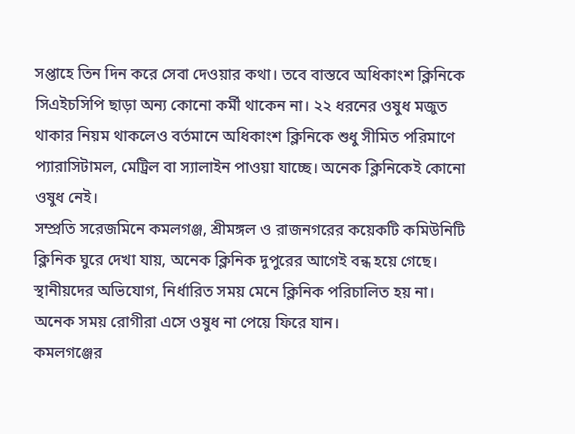সপ্তাহে তিন দিন করে সেবা দেওয়ার কথা। তবে বাস্তবে অধিকাংশ ক্লিনিকে সিএইচসিপি ছাড়া অন্য কোনো কর্মী থাকেন না। ২২ ধরনের ওষুধ মজুত থাকার নিয়ম থাকলেও বর্তমানে অধিকাংশ ক্লিনিকে শুধু সীমিত পরিমাণে প্যারাসিটামল, মেট্রিল বা স্যালাইন পাওয়া যাচ্ছে। অনেক ক্লিনিকেই কোনো ওষুধ নেই।
সম্প্রতি সরেজমিনে কমলগঞ্জ, শ্রীমঙ্গল ও রাজনগরের কয়েকটি কমিউনিটি ক্লিনিক ঘুরে দেখা যায়, অনেক ক্লিনিক দুপুরের আগেই বন্ধ হয়ে গেছে। স্থানীয়দের অভিযোগ, নির্ধারিত সময় মেনে ক্লিনিক পরিচালিত হয় না। অনেক সময় রোগীরা এসে ওষুধ না পেয়ে ফিরে যান।
কমলগঞ্জের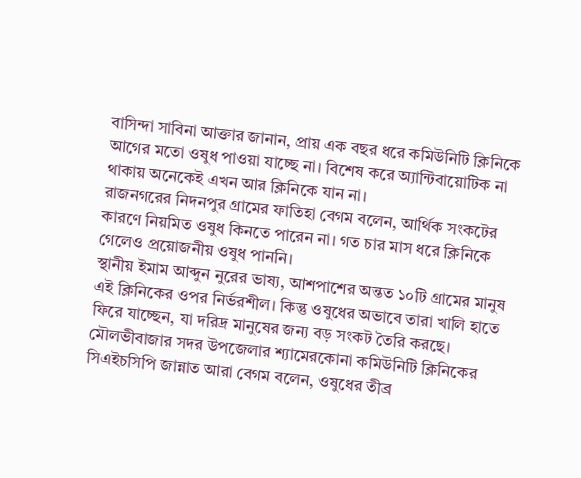বাসিন্দা সাবিনা আক্তার জানান, প্রায় এক বছর ধরে কমিউনিটি ক্লিনিকে আগের মতো ওষুধ পাওয়া যাচ্ছে না। বিশেষ করে অ্যান্টিবায়োটিক না থাকায় অনেকেই এখন আর ক্লিনিকে যান না।
রাজনগরের নিদনপুর গ্রামের ফাতিহা বেগম বলেন, আর্থিক সংকটের কারণে নিয়মিত ওষুধ কিনতে পারেন না। গত চার মাস ধরে ক্লিনিকে গেলেও প্রয়োজনীয় ওষুধ পাননি।
স্থানীয় ইমাম আব্দুন নুরের ভাষ্য, আশপাশের অন্তত ১০টি গ্রামের মানুষ এই ক্লিনিকের ওপর নির্ভরশীল। কিন্তু ওষুধের অভাবে তারা খালি হাতে ফিরে যাচ্ছেন, যা দরিদ্র মানুষের জন্য বড় সংকট তৈরি করছে।
মৌলভীবাজার সদর উপজেলার শ্যামেরকোনা কমিউনিটি ক্লিনিকের সিএইচসিপি জান্নাত আরা বেগম বলেন, ওষুধের তীব্র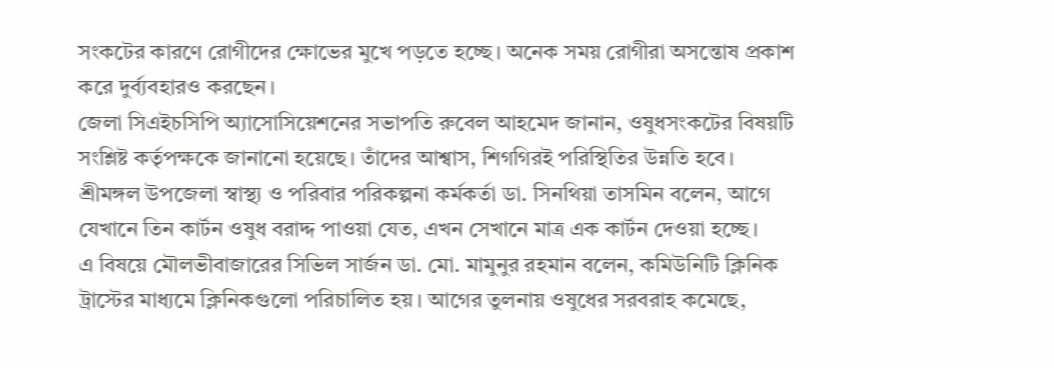সংকটের কারণে রোগীদের ক্ষোভের মুখে পড়তে হচ্ছে। অনেক সময় রোগীরা অসন্তোষ প্রকাশ করে দুর্ব্যবহারও করছেন।
জেলা সিএইচসিপি অ্যাসোসিয়েশনের সভাপতি রুবেল আহমেদ জানান, ওষুধসংকটের বিষয়টি সংশ্লিষ্ট কর্তৃপক্ষকে জানানো হয়েছে। তাঁদের আশ্বাস, শিগগিরই পরিস্থিতির উন্নতি হবে।
শ্রীমঙ্গল উপজেলা স্বাস্থ্য ও পরিবার পরিকল্পনা কর্মকর্তা ডা. সিনথিয়া তাসমিন বলেন, আগে যেখানে তিন কার্টন ওষুধ বরাদ্দ পাওয়া যেত, এখন সেখানে মাত্র এক কার্টন দেওয়া হচ্ছে।
এ বিষয়ে মৌলভীবাজারের সিভিল সার্জন ডা. মো. মামুনুর রহমান বলেন, কমিউনিটি ক্লিনিক ট্রাস্টের মাধ্যমে ক্লিনিকগুলো পরিচালিত হয়। আগের তুলনায় ওষুধের সরবরাহ কমেছে,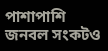পাশাপাশি জনবল সংকটও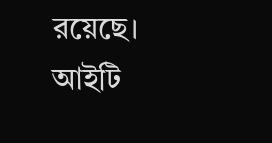রয়েছে।
আইটি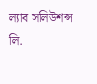ল্যাব সলিউশন্স লি.